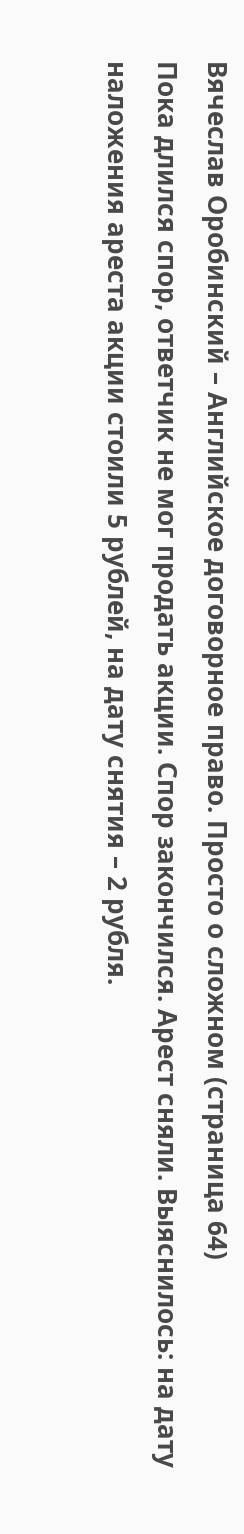Вячеслав Оробинский – Английское договорное право. Просто о сложном (страница 64)
Пока длился спор, ответчик не мог продать акции. Спор закончился. Арест сняли. Выяснилось: на дату наложения ареста акции стоили 5 рублей, на дату снятия – 2 рубля.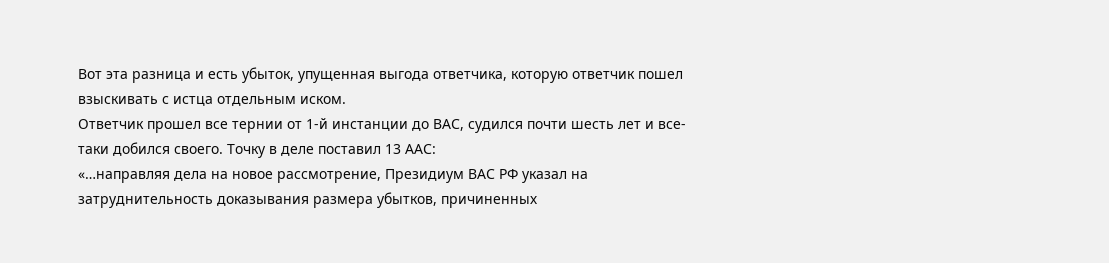Вот эта разница и есть убыток, упущенная выгода ответчика, которую ответчик пошел взыскивать с истца отдельным иском.
Ответчик прошел все тернии от 1-й инстанции до ВАС, судился почти шесть лет и все-таки добился своего. Точку в деле поставил 13 ААС:
«…направляя дела на новое рассмотрение, Президиум ВАС РФ указал на затруднительность доказывания размера убытков, причиненных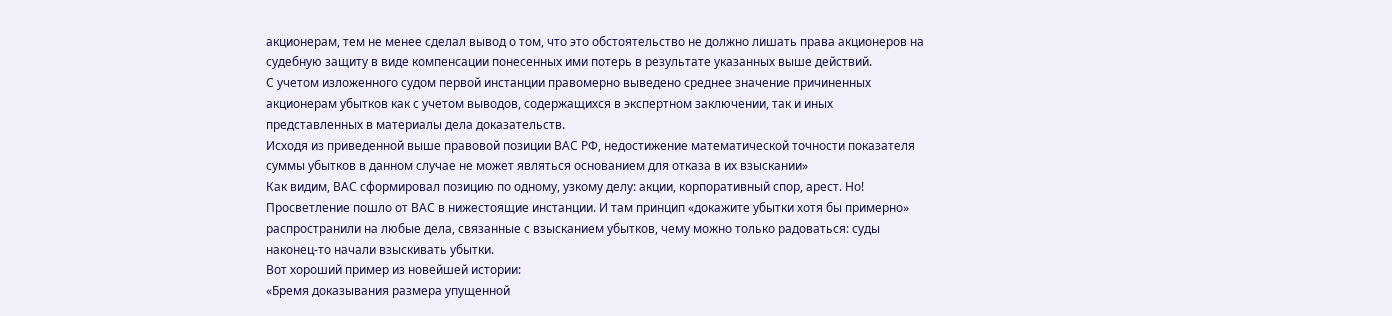акционерам, тем не менее сделал вывод о том, что это обстоятельство не должно лишать права акционеров на судебную защиту в виде компенсации понесенных ими потерь в результате указанных выше действий.
С учетом изложенного судом первой инстанции правомерно выведено среднее значение причиненных акционерам убытков как с учетом выводов, содержащихся в экспертном заключении, так и иных представленных в материалы дела доказательств.
Исходя из приведенной выше правовой позиции ВАС РФ, недостижение математической точности показателя суммы убытков в данном случае не может являться основанием для отказа в их взыскании»
Как видим, ВАС сформировал позицию по одному, узкому делу: акции, корпоративный спор, арест. Но! Просветление пошло от ВАС в нижестоящие инстанции. И там принцип «докажите убытки хотя бы примерно» распространили на любые дела, связанные с взысканием убытков, чему можно только радоваться: суды наконец-то начали взыскивать убытки.
Вот хороший пример из новейшей истории:
«Бремя доказывания размера упущенной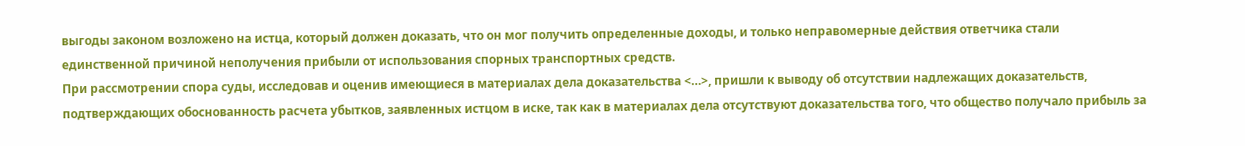выгоды законом возложено на истца, который должен доказать, что он мог получить определенные доходы, и только неправомерные действия ответчика стали единственной причиной неполучения прибыли от использования спорных транспортных средств.
При рассмотрении спора суды, исследовав и оценив имеющиеся в материалах дела доказательства <…>, пришли к выводу об отсутствии надлежащих доказательств, подтверждающих обоснованность расчета убытков, заявленных истцом в иске, так как в материалах дела отсутствуют доказательства того, что общество получало прибыль за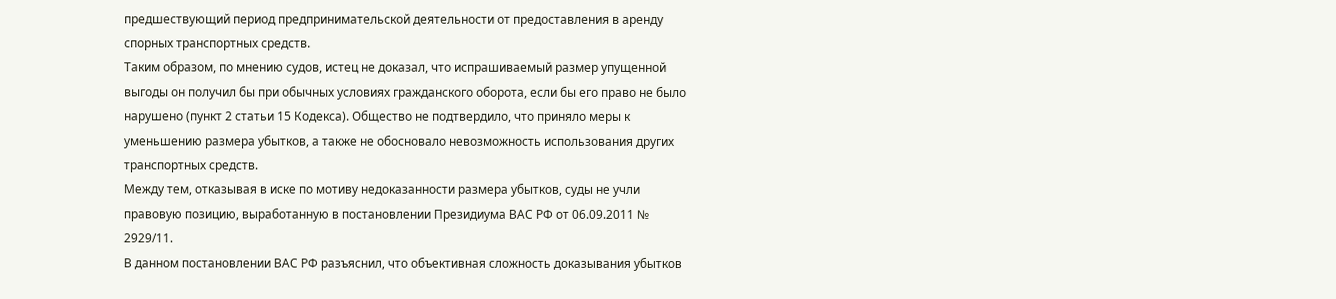предшествующий период предпринимательской деятельности от предоставления в аренду спорных транспортных средств.
Таким образом, по мнению судов, истец не доказал, что испрашиваемый размер упущенной выгоды он получил бы при обычных условиях гражданского оборота, если бы его право не было нарушено (пункт 2 статьи 15 Кодекса). Общество не подтвердило, что приняло меры к уменьшению размера убытков, а также не обосновало невозможность использования других транспортных средств.
Между тем, отказывая в иске по мотиву недоказанности размера убытков, суды не учли правовую позицию, выработанную в постановлении Президиума ВАС РФ от 06.09.2011 № 2929/11.
В данном постановлении ВАС РФ разъяснил, что объективная сложность доказывания убытков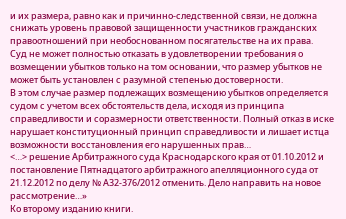и их размера, равно как и причинно-следственной связи, не должна снижать уровень правовой защищенности участников гражданских правоотношений при необоснованном посягательстве на их права.
Суд не может полностью отказать в удовлетворении требования о возмещении убытков только на том основании, что размер убытков не может быть установлен с разумной степенью достоверности.
В этом случае размер подлежащих возмещению убытков определяется судом с учетом всех обстоятельств дела, исходя из принципа справедливости и соразмерности ответственности. Полный отказ в иске нарушает конституционный принцип справедливости и лишает истца возможности восстановления его нарушенных прав…
<…> решение Арбитражного суда Краснодарского края от 01.10.2012 и постановление Пятнадцатого арбитражного апелляционного суда от 21.12.2012 по делу № А32-376/2012 отменить. Дело направить на новое рассмотрение…»
Ко второму изданию книги.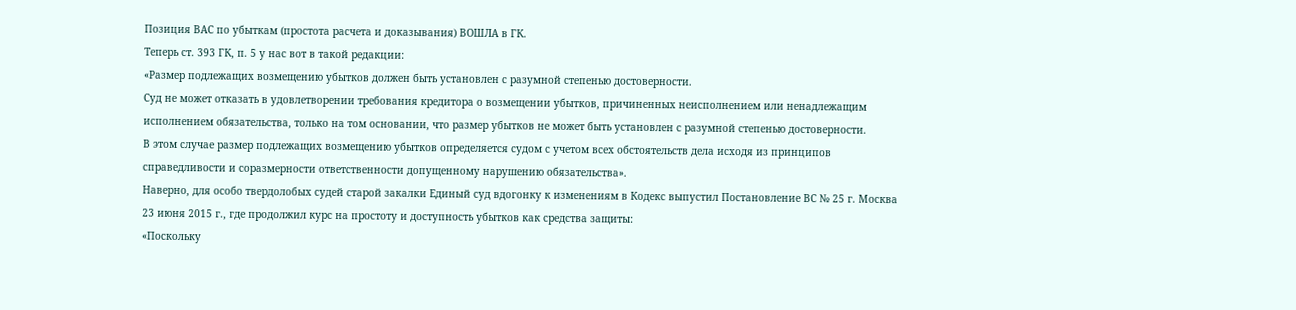Позиция ВАС по убыткам (простота расчета и доказывания) ВОШЛА в ГК.
Теперь ст. 393 ГК, п. 5 у нас вот в такой редакции:
«Размер подлежащих возмещению убытков должен быть установлен с разумной степенью достоверности.
Суд не может отказать в удовлетворении требования кредитора о возмещении убытков, причиненных неисполнением или ненадлежащим исполнением обязательства, только на том основании, что размер убытков не может быть установлен с разумной степенью достоверности.
В этом случае размер подлежащих возмещению убытков определяется судом с учетом всех обстоятельств дела исходя из принципов справедливости и соразмерности ответственности допущенному нарушению обязательства».
Наверно, для особо твердолобых судей старой закалки Единый суд вдогонку к изменениям в Кодекс выпустил Постановление ВС № 25 г. Москва 23 июня 2015 г., где продолжил курс на простоту и доступность убытков как средства защиты:
«Поскольку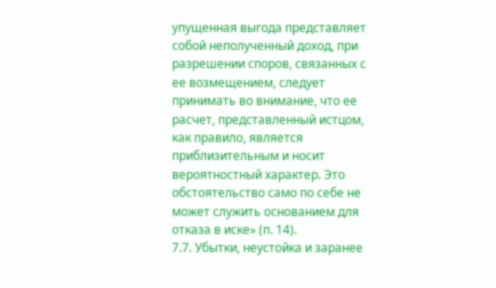упущенная выгода представляет собой неполученный доход, при разрешении споров, связанных с ее возмещением, следует принимать во внимание, что ее расчет, представленный истцом, как правило, является приблизительным и носит вероятностный характер. Это обстоятельство само по себе не может служить основанием для отказа в иске» (п. 14).
7.7. Убытки, неустойка и заранее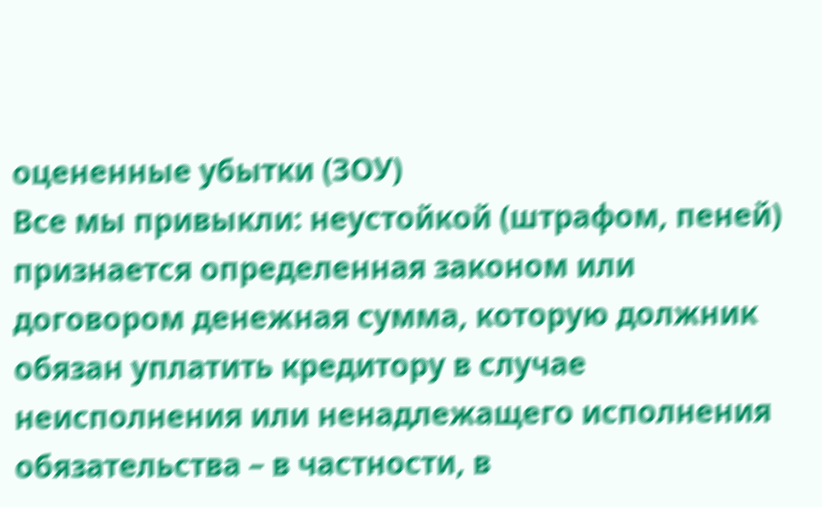оцененные убытки (ЗОУ)
Все мы привыкли: неустойкой (штрафом, пеней) признается определенная законом или договором денежная сумма, которую должник обязан уплатить кредитору в случае неисполнения или ненадлежащего исполнения обязательства – в частности, в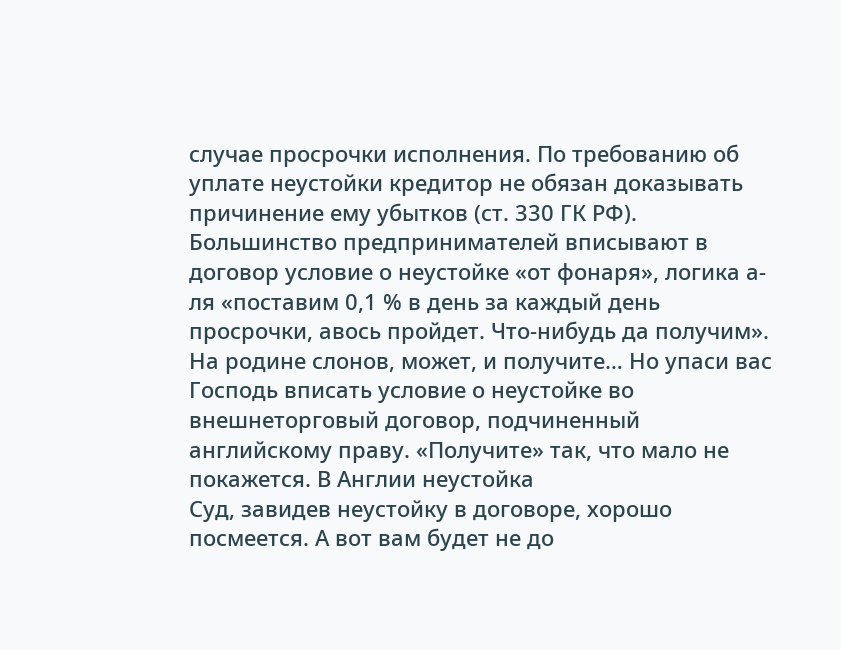случае просрочки исполнения. По требованию об уплате неустойки кредитор не обязан доказывать причинение ему убытков (ст. 330 ГК РФ).
Большинство предпринимателей вписывают в договор условие о неустойке «от фонаря», логика а-ля «поставим 0,1 % в день за каждый день просрочки, авось пройдет. Что-нибудь да получим». На родине слонов, может, и получите… Но упаси вас Господь вписать условие о неустойке во внешнеторговый договор, подчиненный английскому праву. «Получите» так, что мало не покажется. В Англии неустойка
Суд, завидев неустойку в договоре, хорошо посмеется. А вот вам будет не до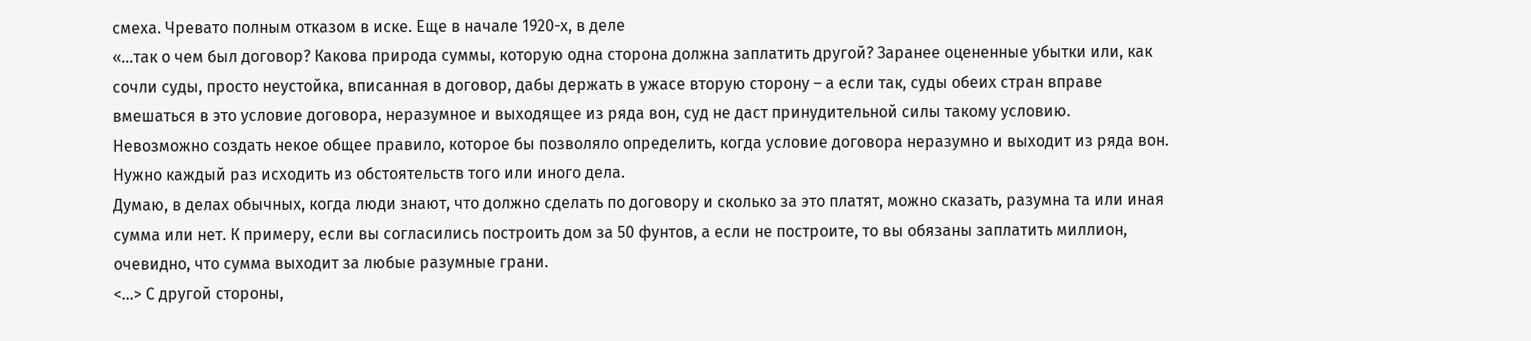смеха. Чревато полным отказом в иске. Еще в начале 1920-х, в деле
«…так о чем был договор? Какова природа суммы, которую одна сторона должна заплатить другой? Заранее оцененные убытки или, как сочли суды, просто неустойка, вписанная в договор, дабы держать в ужасе вторую сторону – а если так, суды обеих стран вправе вмешаться в это условие договора, неразумное и выходящее из ряда вон, суд не даст принудительной силы такому условию.
Невозможно создать некое общее правило, которое бы позволяло определить, когда условие договора неразумно и выходит из ряда вон. Нужно каждый раз исходить из обстоятельств того или иного дела.
Думаю, в делах обычных, когда люди знают, что должно сделать по договору и сколько за это платят, можно сказать, разумна та или иная сумма или нет. К примеру, если вы согласились построить дом за 50 фунтов, а если не построите, то вы обязаны заплатить миллион, очевидно, что сумма выходит за любые разумные грани.
<…> С другой стороны,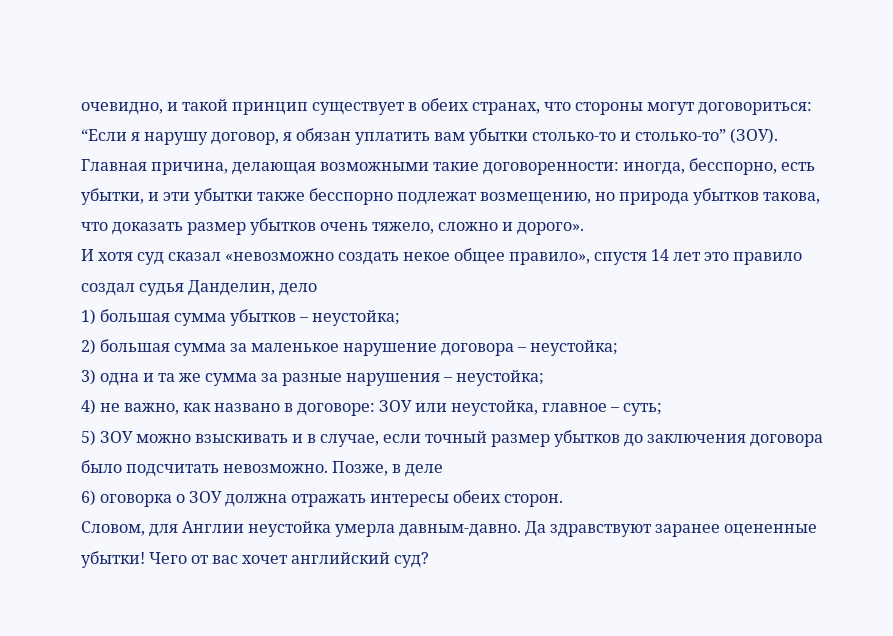очевидно, и такой принцип существует в обеих странах, что стороны могут договориться: “Если я нарушу договор, я обязан уплатить вам убытки столько-то и столько-то” (ЗОУ).
Главная причина, делающая возможными такие договоренности: иногда, бесспорно, есть убытки, и эти убытки также бесспорно подлежат возмещению, но природа убытков такова, что доказать размер убытков очень тяжело, сложно и дорого».
И хотя суд сказал «невозможно создать некое общее правило», спустя 14 лет это правило создал судья Данделин, дело
1) большая сумма убытков – неустойка;
2) большая сумма за маленькое нарушение договора – неустойка;
3) одна и та же сумма за разные нарушения – неустойка;
4) не важно, как названо в договоре: ЗОУ или неустойка, главное – суть;
5) ЗОУ можно взыскивать и в случае, если точный размер убытков до заключения договора было подсчитать невозможно. Позже, в деле
6) оговорка о ЗОУ должна отражать интересы обеих сторон.
Словом, для Англии неустойка умерла давным-давно. Да здравствуют заранее оцененные убытки! Чего от вас хочет английский суд?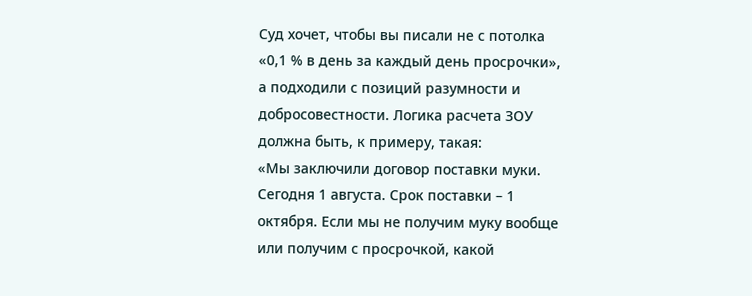Суд хочет, чтобы вы писали не с потолка «0,1 % в день за каждый день просрочки», а подходили с позиций разумности и добросовестности. Логика расчета ЗОУ должна быть, к примеру, такая:
«Мы заключили договор поставки муки. Сегодня 1 августа. Срок поставки – 1 октября. Если мы не получим муку вообще или получим с просрочкой, какой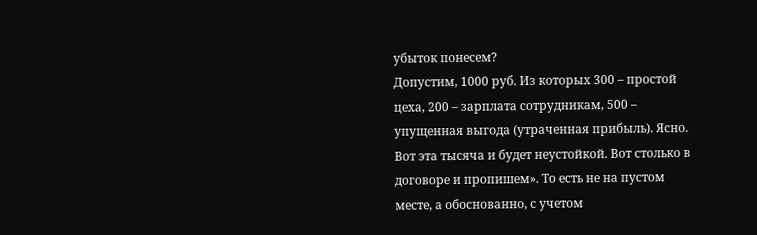убыток понесем?
Допустим, 1000 руб. Из которых 300 – простой цеха, 200 – зарплата сотрудникам, 500 – упущенная выгода (утраченная прибыль). Ясно. Вот эта тысяча и будет неустойкой. Вот столько в договоре и пропишем». То есть не на пустом месте, а обоснованно, с учетом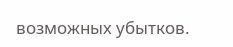возможных убытков.